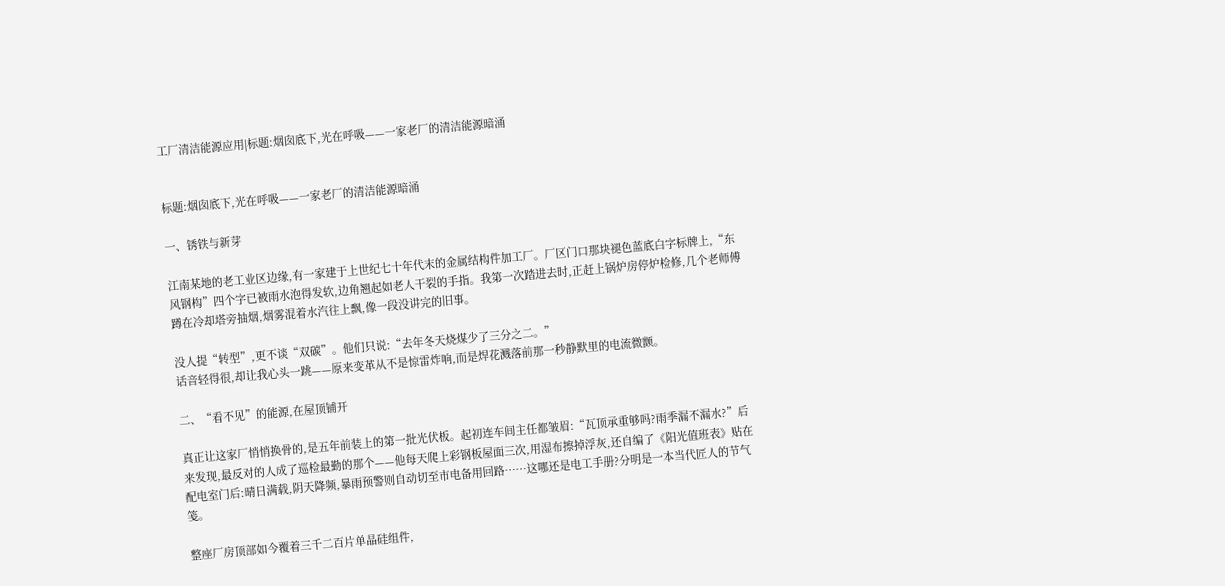工厂清洁能源应用|标题:烟囱底下,光在呼吸——一家老厂的清洁能源暗涌


标题:烟囱底下,光在呼吸——一家老厂的清洁能源暗涌

一、锈铁与新芽

江南某地的老工业区边缘,有一家建于上世纪七十年代末的金属结构件加工厂。厂区门口那块褪色蓝底白字标牌上,“东风钢构”四个字已被雨水泡得发软,边角翘起如老人干裂的手指。我第一次踏进去时,正赶上锅炉房停炉检修,几个老师傅蹲在冷却塔旁抽烟,烟雾混着水汽往上飘,像一段没讲完的旧事。

没人提“转型”,更不谈“双碳”。他们只说:“去年冬天烧煤少了三分之二。”
话音轻得很,却让我心头一跳——原来变革从不是惊雷炸响,而是焊花溅落前那一秒静默里的电流微颤。

二、“看不见”的能源,在屋顶铺开

真正让这家厂悄悄换骨的,是五年前装上的第一批光伏板。起初连车间主任都皱眉:“瓦顶承重够吗?雨季漏不漏水?”后来发现,最反对的人成了巡检最勤的那个——他每天爬上彩钢板屋面三次,用湿布擦掉浮灰,还自编了《阳光值班表》贴在配电室门后:晴日满载,阴天降频,暴雨预警则自动切至市电备用回路……这哪还是电工手册?分明是一本当代匠人的节气笺。

整座厂房顶部如今覆着三千二百片单晶硅组件,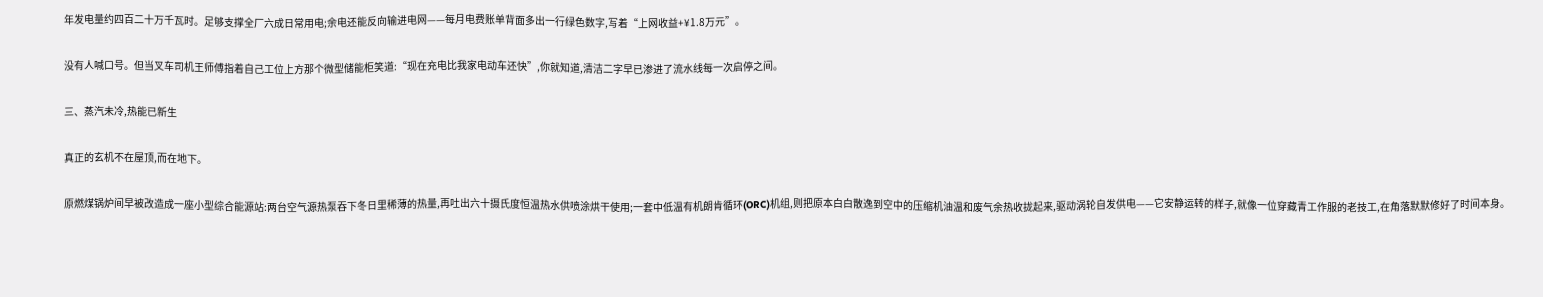年发电量约四百二十万千瓦时。足够支撑全厂六成日常用电;余电还能反向输进电网——每月电费账单背面多出一行绿色数字,写着“上网收益+¥1.8万元”。

没有人喊口号。但当叉车司机王师傅指着自己工位上方那个微型储能柜笑道:“现在充电比我家电动车还快”,你就知道,清洁二字早已渗进了流水线每一次启停之间。

三、蒸汽未冷,热能已新生

真正的玄机不在屋顶,而在地下。

原燃煤锅炉间早被改造成一座小型综合能源站:两台空气源热泵吞下冬日里稀薄的热量,再吐出六十摄氏度恒温热水供喷涂烘干使用;一套中低温有机朗肯循环(ORC)机组,则把原本白白散逸到空中的压缩机油温和废气余热收拢起来,驱动涡轮自发供电——它安静运转的样子,就像一位穿藏青工作服的老技工,在角落默默修好了时间本身。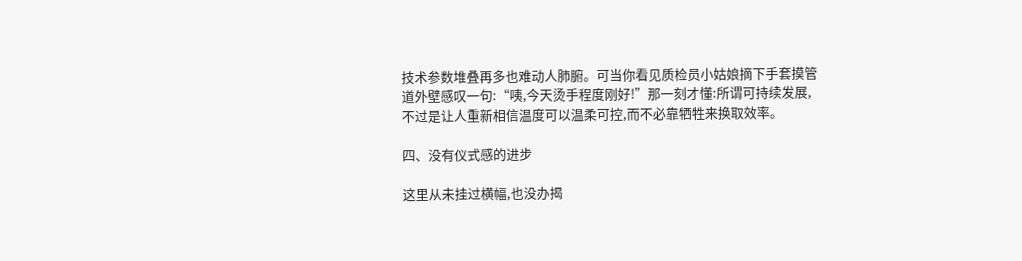技术参数堆叠再多也难动人肺腑。可当你看见质检员小姑娘摘下手套摸管道外壁感叹一句:“咦,今天烫手程度刚好!”那一刻才懂:所谓可持续发展,不过是让人重新相信温度可以温柔可控,而不必靠牺牲来换取效率。

四、没有仪式感的进步

这里从未挂过横幅,也没办揭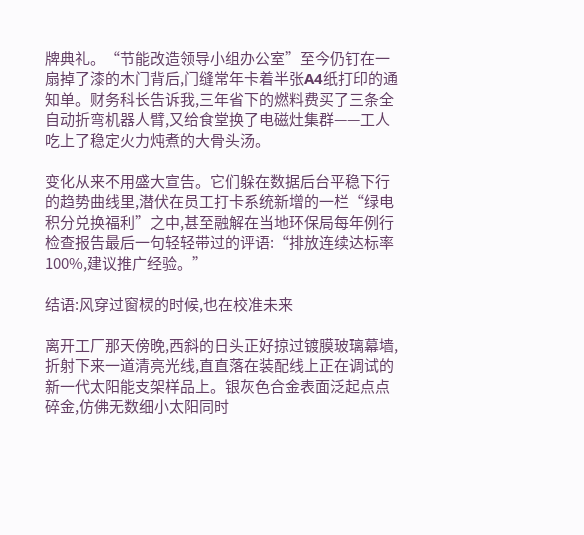牌典礼。“节能改造领导小组办公室”至今仍钉在一扇掉了漆的木门背后,门缝常年卡着半张A4纸打印的通知单。财务科长告诉我,三年省下的燃料费买了三条全自动折弯机器人臂,又给食堂换了电磁灶集群——工人吃上了稳定火力炖煮的大骨头汤。

变化从来不用盛大宣告。它们躲在数据后台平稳下行的趋势曲线里,潜伏在员工打卡系统新增的一栏“绿电积分兑换福利”之中,甚至融解在当地环保局每年例行检查报告最后一句轻轻带过的评语:“排放连续达标率100%,建议推广经验。”

结语:风穿过窗棂的时候,也在校准未来

离开工厂那天傍晚,西斜的日头正好掠过镀膜玻璃幕墙,折射下来一道清亮光线,直直落在装配线上正在调试的新一代太阳能支架样品上。银灰色合金表面泛起点点碎金,仿佛无数细小太阳同时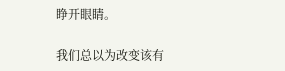睁开眼睛。

我们总以为改变该有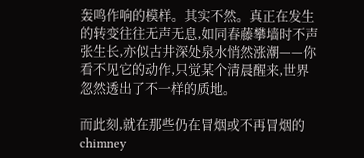轰鸣作响的模样。其实不然。真正在发生的转变往往无声无息,如同春藤攀墙时不声张生长,亦似古井深处泉水悄然涨潮——你看不见它的动作,只觉某个清晨醒来,世界忽然透出了不一样的质地。

而此刻,就在那些仍在冒烟或不再冒烟的 chimney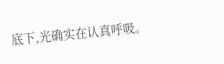底下,光确实在认真呼吸。